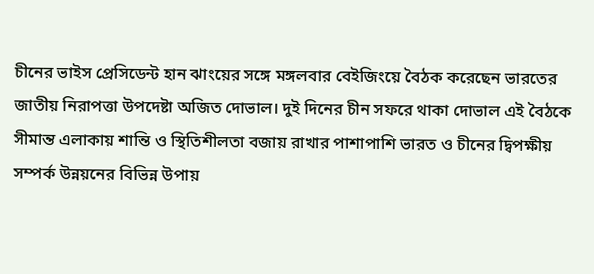চীনের ভাইস প্রেসিডেন্ট হান ঝাংয়ের সঙ্গে মঙ্গলবার বেইজিংয়ে বৈঠক করেছেন ভারতের জাতীয় নিরাপত্তা উপদেষ্টা অজিত দোভাল। দুই দিনের চীন সফরে থাকা দোভাল এই বৈঠকে সীমান্ত এলাকায় শান্তি ও স্থিতিশীলতা বজায় রাখার পাশাপাশি ভারত ও চীনের দ্বিপক্ষীয় সম্পর্ক উন্নয়নের বিভিন্ন উপায়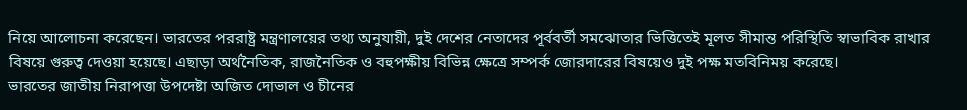নিয়ে আলোচনা করেছেন। ভারতের পররাষ্ট্র মন্ত্রণালয়ের তথ্য অনুযায়ী, দুই দেশের নেতাদের পূর্ববর্তী সমঝোতার ভিত্তিতেই মূলত সীমান্ত পরিস্থিতি স্বাভাবিক রাখার বিষয়ে গুরুত্ব দেওয়া হয়েছে। এছাড়া অর্থনৈতিক, রাজনৈতিক ও বহুপক্ষীয় বিভিন্ন ক্ষেত্রে সম্পর্ক জোরদারের বিষয়েও দুই পক্ষ মতবিনিময় করেছে।
ভারতের জাতীয় নিরাপত্তা উপদেষ্টা অজিত দোভাল ও চীনের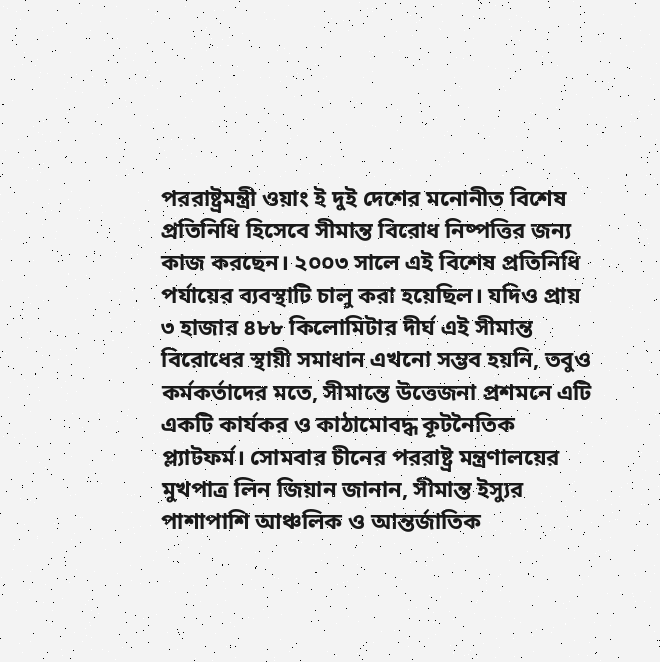পররাষ্ট্রমন্ত্রী ওয়াং ই দুই দেশের মনোনীত বিশেষ প্রতিনিধি হিসেবে সীমান্ত বিরোধ নিষ্পত্তির জন্য কাজ করছেন। ২০০৩ সালে এই বিশেষ প্রতিনিধি পর্যায়ের ব্যবস্থাটি চালু করা হয়েছিল। যদিও প্রায় ৩ হাজার ৪৮৮ কিলোমিটার দীর্ঘ এই সীমান্ত বিরোধের স্থায়ী সমাধান এখনো সম্ভব হয়নি, তবুও কর্মকর্তাদের মতে, সীমান্তে উত্তেজনা প্রশমনে এটি একটি কার্যকর ও কাঠামোবদ্ধ কূটনৈতিক প্ল্যাটফর্ম। সোমবার চীনের পররাষ্ট্র মন্ত্রণালয়ের মুখপাত্র লিন জিয়ান জানান, সীমান্ত ইস্যুর পাশাপাশি আঞ্চলিক ও আন্তর্জাতিক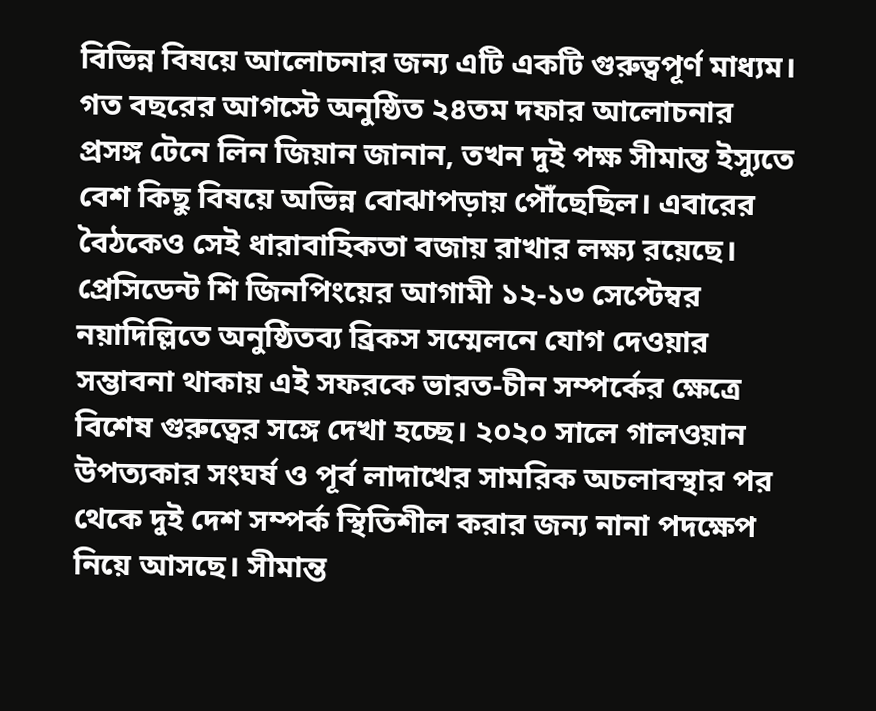বিভিন্ন বিষয়ে আলোচনার জন্য এটি একটি গুরুত্বপূর্ণ মাধ্যম।
গত বছরের আগস্টে অনুষ্ঠিত ২৪তম দফার আলোচনার প্রসঙ্গ টেনে লিন জিয়ান জানান, তখন দুই পক্ষ সীমান্ত ইস্যুতে বেশ কিছু বিষয়ে অভিন্ন বোঝাপড়ায় পৌঁছেছিল। এবারের বৈঠকেও সেই ধারাবাহিকতা বজায় রাখার লক্ষ্য রয়েছে। প্রেসিডেন্ট শি জিনপিংয়ের আগামী ১২-১৩ সেপ্টেম্বর নয়াদিল্লিতে অনুষ্ঠিতব্য ব্রিকস সম্মেলনে যোগ দেওয়ার সম্ভাবনা থাকায় এই সফরকে ভারত-চীন সম্পর্কের ক্ষেত্রে বিশেষ গুরুত্বের সঙ্গে দেখা হচ্ছে। ২০২০ সালে গালওয়ান উপত্যকার সংঘর্ষ ও পূর্ব লাদাখের সামরিক অচলাবস্থার পর থেকে দুই দেশ সম্পর্ক স্থিতিশীল করার জন্য নানা পদক্ষেপ নিয়ে আসছে। সীমান্ত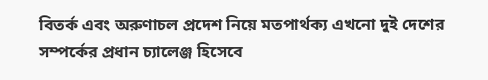বিতর্ক এবং অরুণাচল প্রদেশ নিয়ে মতপার্থক্য এখনো দুই দেশের সম্পর্কের প্রধান চ্যালেঞ্জ হিসেবে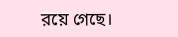রয়ে গেছে।